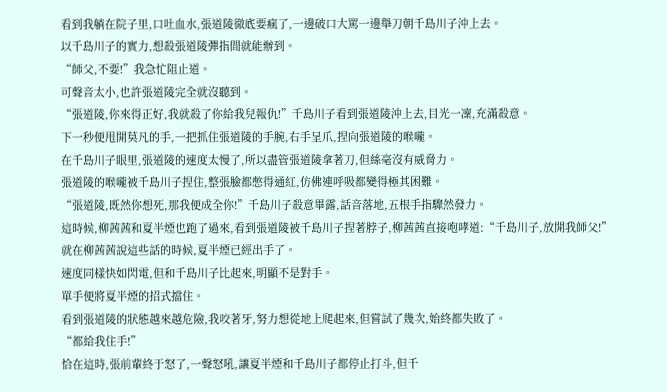看到我躺在院子里,口吐血水,張道陵徹底要瘋了,一邊破口大罵一邊舉刀朝千島川子沖上去。
以千島川子的實力,想殺張道陵彈指間就能辦到。
“師父,不要!”我急忙阻止道。
可聲音太小,也許張道陵完全就沒聽到。
“張道陵,你來得正好,我就殺了你給我兒報仇!”千島川子看到張道陵沖上去,目光一凜,充滿殺意。
下一秒便甩開莫凡的手,一把抓住張道陵的手腕,右手呈爪,捏向張道陵的喉嚨。
在千島川子眼里,張道陵的速度太慢了,所以盡管張道陵拿著刀,但絲毫沒有威脅力。
張道陵的喉嚨被千島川子捏住,整張臉都憋得通紅,仿佛連呼吸都變得極其困難。
“張道陵,既然你想死,那我便成全你!”千島川子殺意畢露,話音落地,五根手指驟然發力。
這時候,柳茜茜和夏半煙也跑了過來,看到張道陵被千島川子捏著脖子,柳茜茜直接咆哮道:“千島川子,放開我師父!”
就在柳茜茜說這些話的時候,夏半煙已經出手了。
速度同樣快如閃電,但和千島川子比起來,明顯不是對手。
單手便將夏半煙的招式擋住。
看到張道陵的狀態越來越危險,我咬著牙,努力想從地上爬起來,但嘗試了幾次,始終都失敗了。
“都給我住手!”
恰在這時,張前輩終于怒了,一聲怒吼,讓夏半煙和千島川子都停止打斗,但千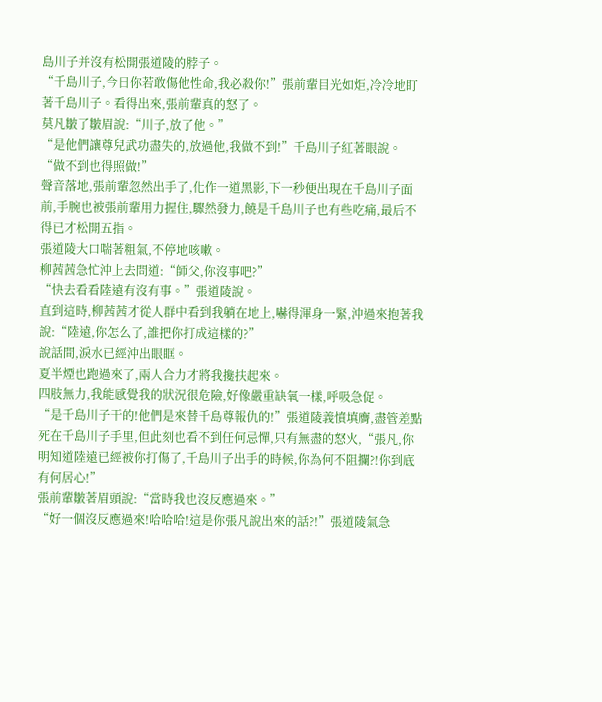島川子并沒有松開張道陵的脖子。
“千島川子,今日你若敢傷他性命,我必殺你!”張前輩目光如炬,冷冷地盯著千島川子。看得出來,張前輩真的怒了。
莫凡皺了皺眉說:“川子,放了他。”
“是他們讓尊兒武功盡失的,放過他,我做不到!”千島川子紅著眼說。
“做不到也得照做!”
聲音落地,張前輩忽然出手了,化作一道黑影,下一秒便出現在千島川子面前,手腕也被張前輩用力握住,驟然發力,饒是千島川子也有些吃痛,最后不得已才松開五指。
張道陵大口喘著粗氣,不停地咳嗽。
柳茜茜急忙沖上去問道:“師父,你沒事吧?”
“快去看看陸遠有沒有事。”張道陵說。
直到這時,柳茜茜才從人群中看到我躺在地上,嚇得渾身一緊,沖過來抱著我說:“陸遠,你怎么了,誰把你打成這樣的?”
說話間,淚水已經沖出眼眶。
夏半煙也跑過來了,兩人合力才將我攙扶起來。
四肢無力,我能感覺我的狀況很危險,好像嚴重缺氧一樣,呼吸急促。
“是千島川子干的!他們是來替千島尊報仇的!”張道陵義憤填膺,盡管差點死在千島川子手里,但此刻也看不到任何忌憚,只有無盡的怒火,“張凡,你明知道陸遠已經被你打傷了,千島川子出手的時候,你為何不阻攔?!你到底有何居心!”
張前輩皺著眉頭說:“當時我也沒反應過來。”
“好一個沒反應過來!哈哈哈!這是你張凡說出來的話?!”張道陵氣急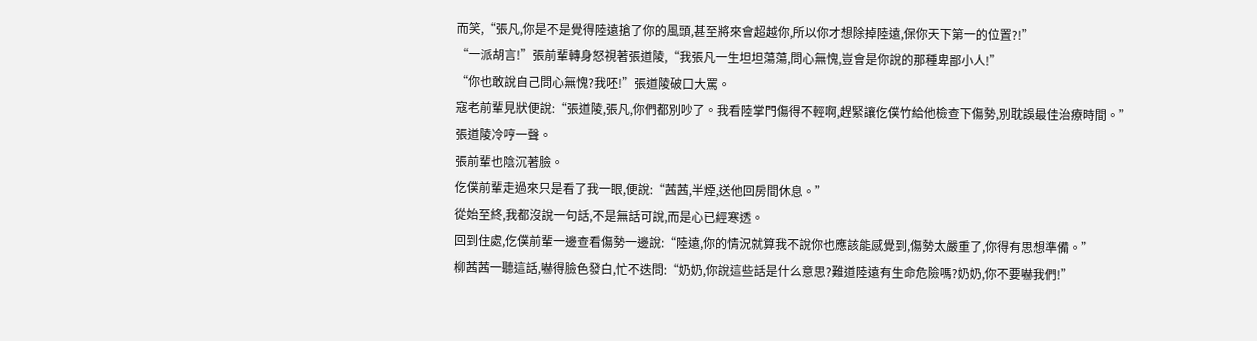而笑,“張凡,你是不是覺得陸遠搶了你的風頭,甚至將來會超越你,所以你才想除掉陸遠,保你天下第一的位置?!”
“一派胡言!”張前輩轉身怒視著張道陵,“我張凡一生坦坦蕩蕩,問心無愧,豈會是你說的那種卑鄙小人!”
“你也敢說自己問心無愧?我呸!”張道陵破口大罵。
寇老前輩見狀便說:“張道陵,張凡,你們都別吵了。我看陸掌門傷得不輕啊,趕緊讓仡僕竹給他檢查下傷勢,別耽誤最佳治療時間。”
張道陵冷哼一聲。
張前輩也陰沉著臉。
仡僕前輩走過來只是看了我一眼,便說:“茜茜,半煙,送他回房間休息。”
從始至終,我都沒說一句話,不是無話可說,而是心已經寒透。
回到住處,仡僕前輩一邊查看傷勢一邊說:“陸遠,你的情況就算我不說你也應該能感覺到,傷勢太嚴重了,你得有思想準備。”
柳茜茜一聽這話,嚇得臉色發白,忙不迭問:“奶奶,你說這些話是什么意思?難道陸遠有生命危險嗎?奶奶,你不要嚇我們!”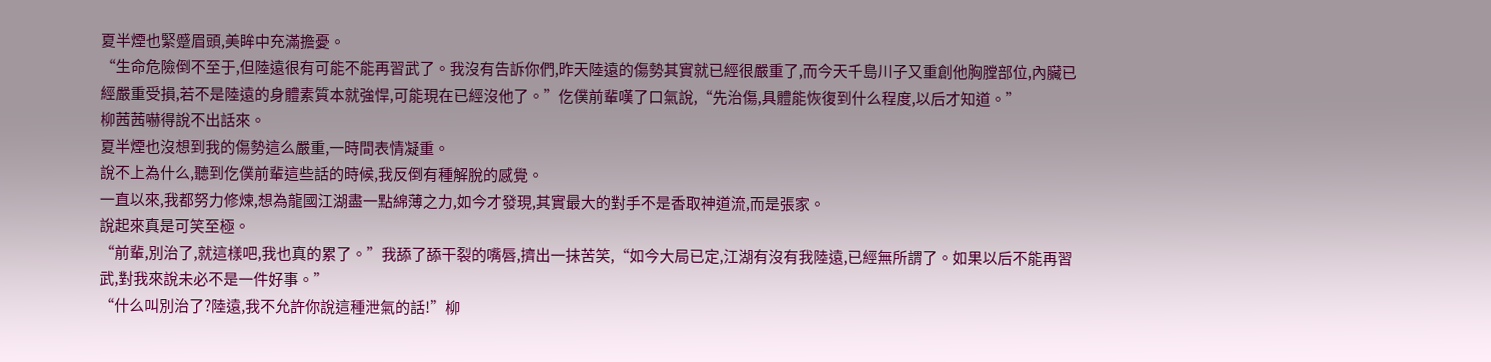夏半煙也緊蹙眉頭,美眸中充滿擔憂。
“生命危險倒不至于,但陸遠很有可能不能再習武了。我沒有告訴你們,昨天陸遠的傷勢其實就已經很嚴重了,而今天千島川子又重創他胸膛部位,內臟已經嚴重受損,若不是陸遠的身體素質本就強悍,可能現在已經沒他了。”仡僕前輩嘆了口氣說,“先治傷,具體能恢復到什么程度,以后才知道。”
柳茜茜嚇得說不出話來。
夏半煙也沒想到我的傷勢這么嚴重,一時間表情凝重。
說不上為什么,聽到仡僕前輩這些話的時候,我反倒有種解脫的感覺。
一直以來,我都努力修煉,想為龍國江湖盡一點綿薄之力,如今才發現,其實最大的對手不是香取神道流,而是張家。
說起來真是可笑至極。
“前輩,別治了,就這樣吧,我也真的累了。”我舔了舔干裂的嘴唇,擠出一抹苦笑,“如今大局已定,江湖有沒有我陸遠,已經無所謂了。如果以后不能再習武,對我來說未必不是一件好事。”
“什么叫別治了?陸遠,我不允許你說這種泄氣的話!”柳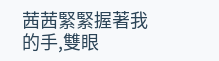茜茜緊緊握著我的手,雙眼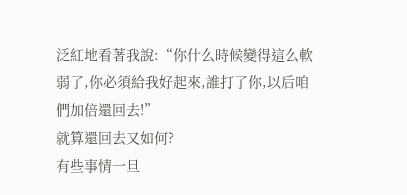泛紅地看著我說:“你什么時候變得這么軟弱了,你必須給我好起來,誰打了你,以后咱們加倍還回去!”
就算還回去又如何?
有些事情一旦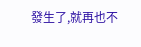發生了,就再也不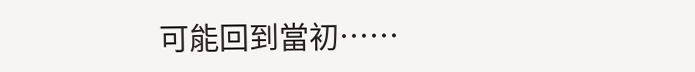可能回到當初……